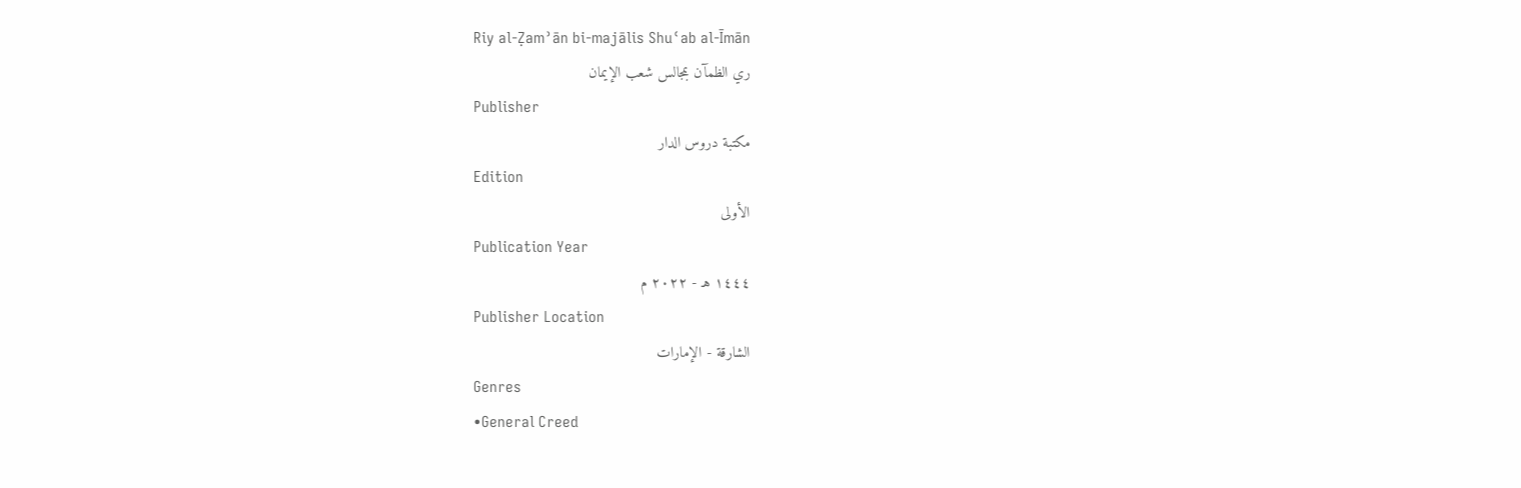Riy al-Ẓamʾān bi-majālis Shuʿab al-Īmān
ري الظمآن بمجالس شعب الإيمان
Publisher
مكتبة دروس الدار
Edition
الأولى
Publication Year
١٤٤٤ هـ - ٢٠٢٢ م
Publisher Location
الشارقة - الإمارات
Genres
•General Creed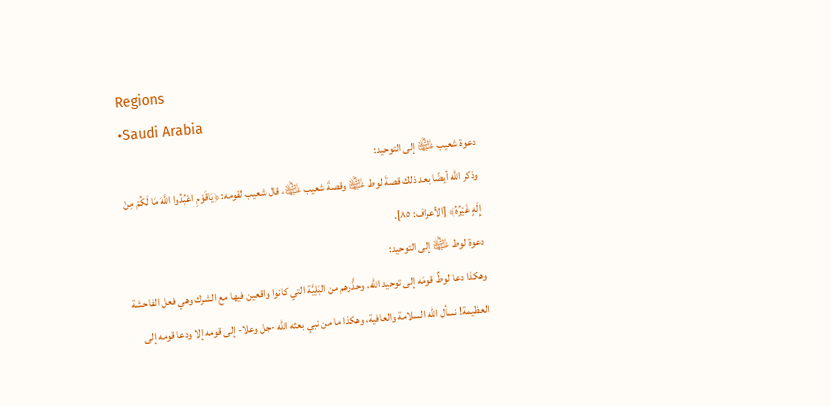Regions
•Saudi Arabia
دعوة شعيب ﵍ إلى التوحيد:
وذكر الله أيضًا بعد ذلك قصةَ لوط ﵍ وقصةَ شعيب ﵍، قال شعيب لقومه: ﴿يَاقَوْمِ اعْبُدُوا اللَّهَ مَا لَكُمْ مِنْ إِلَهٍ غَيْرُهُ﴾ [الأعراف: ٨٥].
دعوة لوط ﵍ إلى التوحيد:
وهكذا دعا لوطٌ قومَه إلى توحيد الله، وحذَّرهم من البَلِيَّة التي كانوا واقعين فيها مع الشرك وهي فعل الفاحشة العظيمة! نسأل الله السلامة والعافية، وهكذا ما من نبي بعثه الله -جل وعلا- إلى قومه إلا ودعا قومه إلى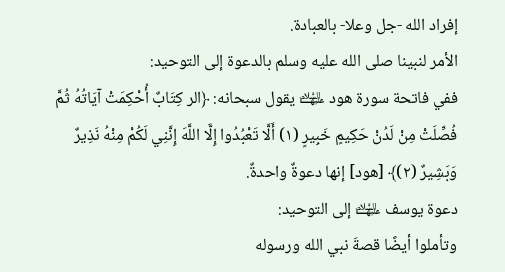إفراد الله -جل وعلا- بالعبادة.
الأمر لنبينا صلى الله عليه وسلم بالدعوة إلى التوحيد:
ففي فاتحة سورة هود ﵍ يقول سبحانه: ﴿الر كِتَابٌ أُحْكِمَتْ آيَاتُهُ ثُمَّ فُصِّلَتْ مِنْ لَدُنْ حَكِيمٍ خَبِيرٍ (١) أَلَّا تَعْبُدُوا إِلَّا اللَّهَ إِنَّنِي لَكُمْ مِنْهُ نَذِيرٌ وَبَشِيرٌ (٢)﴾ [هود] إنها دعوةٌ واحدةٌ.
دعوة يوسف ﵍ إلى التوحيد:
وتأملوا أيضًا قصةَ نبي الله ورسوله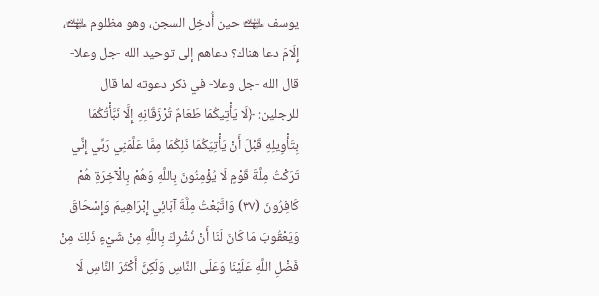يوسف ﵍ حين أُدخِل السجن، وهو مظلوم ﵍، إِلَامَ دعا هناك؟ دعاهم إلى توحيد الله -جل وعلا- قال الله -جل وعلا- في ذكر دعوته لما قال للرجلين: ﴿لَا يَأْتِيكُمَا طَعَامٌ تُرْزَقَانِهِ إِلَّا نَبَّأْتُكُمَا بِتَأْوِيلِهِ قَبْلَ أَنْ يَأْتِيَكُمَا ذَلِكُمَا مِمَّا عَلَّمَنِي رَبِّي إِنِّي تَرَكْتُ مِلَّةَ قَوْمٍ لَا يُؤْمِنُونَ بِاللَّهِ وَهُمْ بِالْآخِرَةِ هُمْ كَافِرُونَ (٣٧) وَاتَّبَعْتُ مِلَّةَ آبَائِي إِبْرَاهِيمَ وَإِسْحَاقَ وَيَعْقُوبَ مَا كَانَ لَنَا أَنْ نُشْرِكَ بِاللَّهِ مِنْ شَيْءٍ ذَلِكَ مِنْ فَضْلِ اللَّهِ عَلَيْنَا وَعَلَى النَّاسِ وَلَكِنَّ أَكْثَرَ النَّاسِ لَا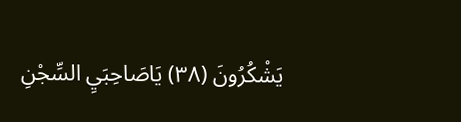يَشْكُرُونَ (٣٨) يَاصَاحِبَيِ السِّجْنِ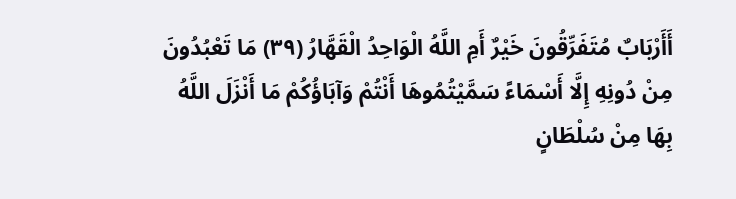أَأَرْبَابٌ مُتَفَرِّقُونَ خَيْرٌ أَمِ اللَّهُ الْوَاحِدُ الْقَهَّارُ (٣٩) مَا تَعْبُدُونَ مِنْ دُونِهِ إِلَّا أَسْمَاءً سَمَّيْتُمُوهَا أَنْتُمْ وَآبَاؤُكُمْ مَا أَنْزَلَ اللَّهُ بِهَا مِنْ سُلْطَانٍ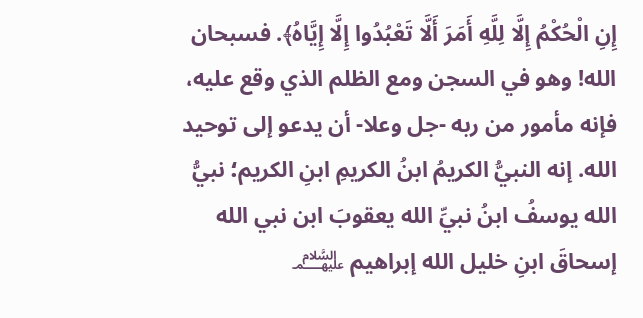إِنِ الْحُكْمُ إِلَّا لِلَّهِ أَمَرَ أَلَّا تَعْبُدُوا إِلَّا إِيَّاهُ﴾. فسبحان الله! وهو في السجن ومع الظلم الذي وقع عليه، فإنه مأمور من ربه -جل وعلا- أن يدعو إلى توحيد الله. إنه النبيُّ الكريمُ ابنُ الكريمِ ابنِ الكريم؛ نبيُّ الله يوسفُ ابنُ نبيِّ الله يعقوبَ ابن نبي الله إسحاقَ ابنِ خليل الله إبراهيم ﵈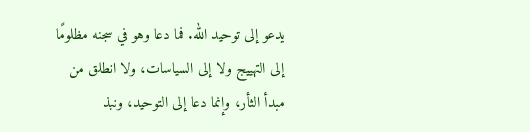يدعو إلى توحيد الله. فما دعا وهو في سجنه مظلومًا إلى التهييج ولا إلى السياسات، ولا انطلق من مبدأ الثأر، وإنما دعا إلى التوحيد، ونبذ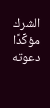الشرك مؤكِّدًا دعوته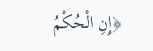﴿إِنِ الْحُكْمُ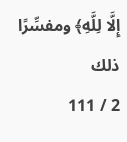إِلَّا لِلَّهِ﴾ ومفسِّرًا ذلك
2 / 111